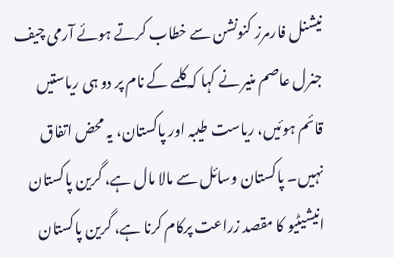نیشنل فارمرز کنونشن سے خطاب کرتے ہوئے آرمی چیف جنرل عاصم منیر نے کہا کہ کلمے کے نام پر دو ہی ریاستیں قائم ہوئیں، ریاست طیبہ اور پاکستان، یہ محض اتفاق نہیں۔ پاکستان وسائل سے مالا مال ہے، گرین پاکستان انیشیٹیو کا مقصد زراعت پرکام کرنا ہے، گرین پاکستان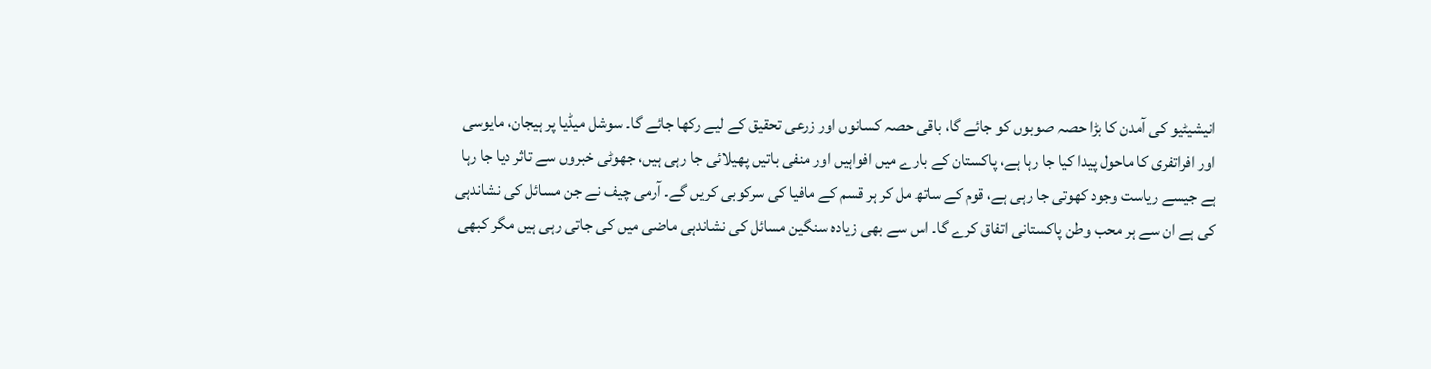انیشیٹیو کی آمدن کا بڑا حصہ صوبوں کو جائے گا، باقی حصہ کسانوں اور زرعی تحقیق کے لیے رکھا جائے گا۔ سوشل میڈیا پر ہیجان، مایوسی اور افراتفری کا ماحول پیدا کیا جا رہا ہے، پاکستان کے بارے میں افواہیں اور منفی باتیں پھیلائی جا رہی ہیں، جھوٹی خبروں سے تاثر دیا جا رہا ہے جیسے ریاست وجود کھوتی جا رہی ہے، قوم کے ساتھ مل کر ہر قسم کے مافیا کی سرکوبی کریں گے۔ آرمی چیف نے جن مسائل کی نشاندہی کی ہے ان سے ہر محب وطن پاکستانی اتفاق کرے گا۔ اس سے بھی زیادہ سنگین مسائل کی نشاندہی ماضی میں کی جاتی رہی ہیں مگر کبھی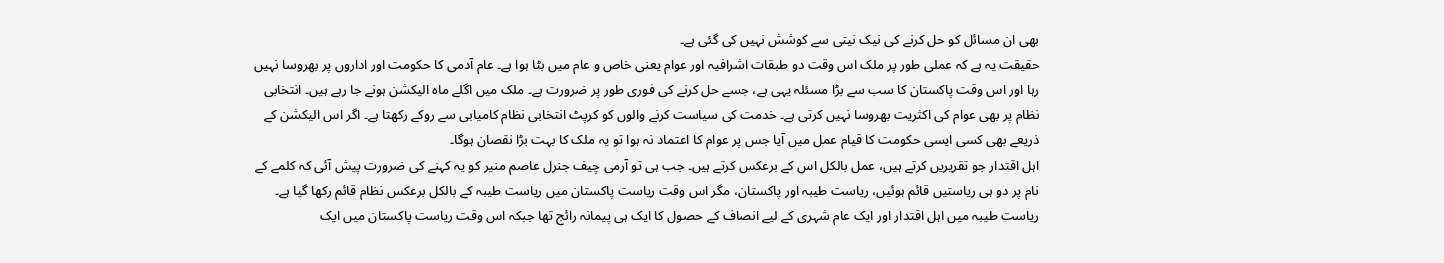بھی ان مسائل کو حل کرنے کی نیک نیتی سے کوشش نہیں کی گئی ہے۔
حقیقت یہ ہے کہ عملی طور پر ملک اس وقت دو طبقات اشرافیہ اور عوام یعنی خاص و عام میں بٹا ہوا ہے۔ عام آدمی کا حکومت اور اداروں پر بھروسا نہیں رہا اور اس وقت پاکستان کا سب سے بڑا مسئلہ یہی ہے، جسے حل کرنے کی فوری طور پر ضرورت ہے۔ ملک میں اگلے ماہ الیکشن ہونے جا رہے ہیں۔ انتخابی نظام پر بھی عوام کی اکثریت بھروسا نہیں کرتی ہے۔ خدمت کی سیاست کرنے والوں کو کرپٹ انتخابی نظام کامیابی سے روکے رکھتا ہے۔ اگر اس الیکشن کے ذریعے بھی کسی ایسی حکومت کا قیام عمل میں آیا جس پر عوام کا اعتماد نہ ہوا تو یہ ملک کا بہت بڑا نقصان ہوگا۔
اہل اقتدار جو تقریریں کرتے ہیں، عمل بالکل اس کے برعکس کرتے ہیں۔ جب ہی تو آرمی چیف جنرل عاصم منیر کو یہ کہنے کی ضرورت پیش آئی کہ کلمے کے نام پر دو ہی ریاستیں قائم ہوئیں، ریاست طیبہ اور پاکستان، مگر اس وقت ریاست پاکستان میں ریاست طیبہ کے بالکل برعکس نظام قائم رکھا گیا ہے۔ ریاست طیبہ میں اہل اقتدار اور ایک عام شہری کے لیے انصاف کے حصول کا ایک ہی پیمانہ رائج تھا جبکہ اس وقت ریاست پاکستان میں ایک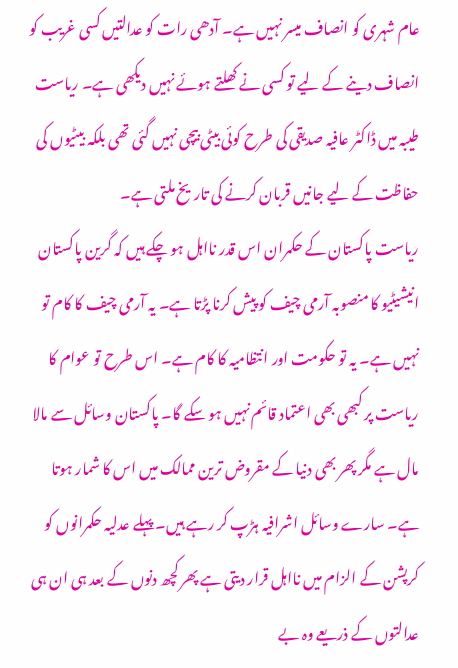عام شہری کو انصاف میسر نہیں ہے۔ آدھی رات کو عدالتیں کسی غریب کو انصاف دینے کے لیے تو کسی نے کھلتے ہوئے نہیں دیکھی ہے۔ ریاست طیبہ میں ڈاکٹر عافیہ صدیقی کی طرح کوئی بیٹی بیچی نہیں گئی تھی بلکہ بیٹیوں کی حفاظت کے لیے جانیں قربان کرنے کی تاریخ ملتی ہے۔
ریاست پاکستان کے حکمران اس قدر نااہل ہو چکے ہیں کہ گرین پاکستان انیشیٹیو کا منصوبہ آرمی چیف کو پیش کرنا پڑتا ہے۔ یہ آرمی چیف کا کام تو نہیں ہے۔ یہ تو حکومت اور انتظامیہ کا کام ہے۔ اس طرح تو عوام کا ریاست پر کبھی بھی اعتماد قائم نہیں ہو سکے گا۔ پاکستان وسائل سے مالا مال ہے مگر پھر بھی دنیا کے مقروض ترین ممالک میں اس کا شمار ہوتا ہے۔ سارے وسائل اشرافیہ ہڑپ کر رہے ہیں۔ پہلے عدلیہ حکمرانوں کو کرپشن کے الزام میں نااہل قرار دیتی ہے پھر کچھ دنوں کے بعد ہی ان ہی عدالتوں کے ذریعے وہ بے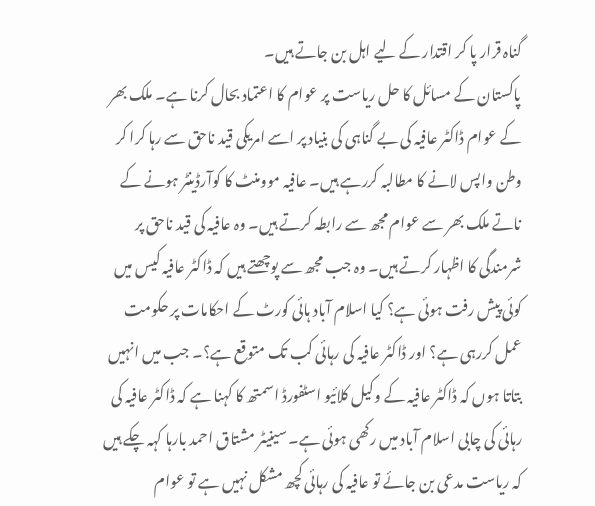گناہ قرار پا کر اقتدار کے لیے اہل بن جاتے ہیں۔
پاکستان کے مسائل کا حل ریاست پر عوام کا اعتماد بحال کرنا ہے۔ ملک بھر کے عوام ڈاکٹر عافیہ کی بے گناہی کی بنیاد پر اسے امریکی قید ناحق سے رہا کرا کر وطن واپس لانے کا مطالبہ کررہے ہیں۔ عافیہ موومنٹ کا کوآرڈینٹر ہونے کے ناتے ملک بھر سے عوام مجھ سے رابطہ کرتے ہیں۔ وہ عافیہ کی قید ناحق پر شرمندگی کا اظہار کرتے ہیں۔ وہ جب مجھ سے پوچھتے ہیں کہ ڈاکٹر عافیہ کیس میں کوئی پیش رفت ہوئی ہے؟ کیا اسلام آباد ہائی کورٹ کے احکامات پر حکومت عمل کررہی ہے؟ اور ڈاکٹر عافیہ کی رہائی کب تک متوقع ہے؟۔ جب میں انہیں بتاتا ہوں کہ ڈاکٹر عافیہ کے وکیل کلائیو اسٹفورڈ اسمتھ کا کہنا ہے کہ ڈاکٹر عافیہ کی رہائی کی چابی اسلام آباد میں رکھی ہوئی ہے۔ سینیٹر مشتاق احمد بارہا کہہ چکے ہیں کہ ریاست مدعی بن جائے تو عافیہ کی رہائی کچھ مشکل نہیں ہے تو عوام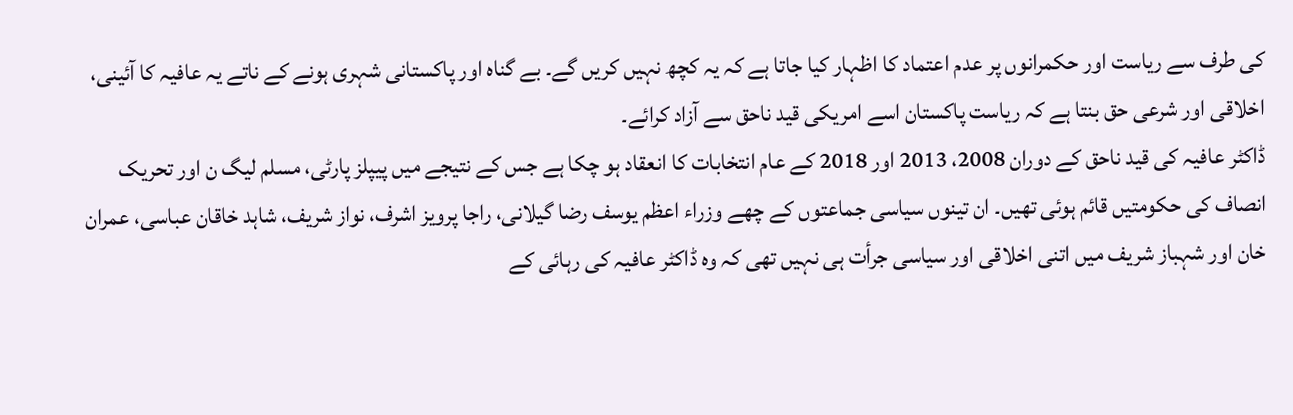کی طرف سے ریاست اور حکمرانوں پر عدم اعتماد کا اظہار کیا جاتا ہے کہ یہ کچھ نہیں کریں گے۔ بے گناہ اور پاکستانی شہری ہونے کے ناتے یہ عافیہ کا آئینی، اخلاقی اور شرعی حق بنتا ہے کہ ریاست پاکستان اسے امریکی قید ناحق سے آزاد کرائے۔
ڈاکٹر عافیہ کی قید ناحق کے دوران 2008، 2013 اور 2018 کے عام انتخابات کا انعقاد ہو چکا ہے جس کے نتیجے میں پیپلز پارٹی، مسلم لیگ ن اور تحریک انصاف کی حکومتیں قائم ہوئی تھیں۔ ان تینوں سیاسی جماعتوں کے چھے وزراء اعظم یوسف رضا گیلانی، راجا پرویز اشرف، نواز شریف، شاہد خاقان عباسی، عمران خان اور شہباز شریف میں اتنی اخلاقی اور سیاسی جرأت ہی نہیں تھی کہ وہ ڈاکٹر عافیہ کی رہائی کے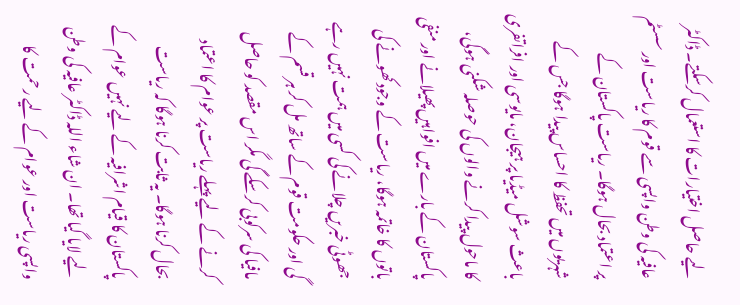لیے حاصل اختیارات کا استعمال کرسکتے۔ ڈاکٹر عافیہ کی وطن واپسی سے قوم کا ریاست اور سسٹم پر اعتماد بحال ہوگا۔ ریاست پاکستان کے شہریوں میں تحفظ کا احساس پیدا ہوگا جس کے باعث سوشل میڈیا پر ہیجان، مایوسی اور افراتفری کا ماحول پیدا کرنے والوں کی حوصلہ شکنی ہوگی، پاکستان کے بارے میں افواہیں پھیلانے اور منفی باتوں کا خاتمہ ہوگا، ریاست کے وجودکھونے کی جھوٹی خبریں چلانے کی کسی میں ہمت نہیں رہے گی اور حکومت قوم کے ساتھ مل کر ہر قسم کے مافیا کی سرکوبی کرسکے گی مگر اس مقصد کو حاصل کرنے کے لیے پہلے ریاست پر عوام کا اعتماد بحال کرنا ہوگا۔ یہ ثابت کرنا ہوگا کہ ریاست پاکستان کا قیام اشرافیہ کے لیے نہیں عوام کے لیے لایا گیا تھا۔ ان شاء اللہ ڈاکٹر عافیہ کی وطن واپسی ریاست اور عوام کے لیے رحمت کا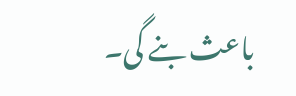باعث بنے گی۔